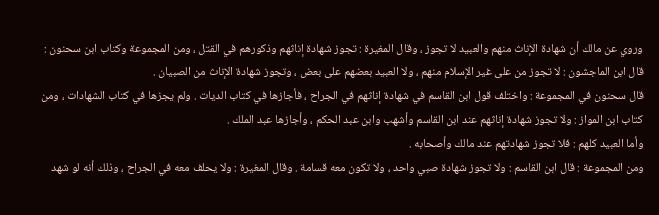وروي عن مالك أن شهادة الإناث منهم والعبيد لا تجوز ، وقال المغيرة : تجوز شهادة إناثهم وذكورهم في القتل ، ومن المجموعة وكتاب ابن سحنون : قال ابن الماجشون : لا تجوز من على غير الإسلام منهم ، ولا العبيد بعضهم على بعض ، وتجوز شهادة الإناث من الصبيان .
قال سحنون في المجموعة : واختلف قول ابن القاسم في شهادة إناثهم في الجراح ، فأجازها في كتاب الديات . ولم يجزها في كتاب الشهادات ، ومن كتاب ابن المواز : ولا تجوز شهادة إناثهم عند ابن القاسم وأشهب وابن عبد الحكم ، وأجازها عبد الملك .
وأما العبيد كلهم : فلا تجوز شهادتهم عند مالك وأصحابه .
ومن المجموعة : قال ابن القاسم : ولا تجوز شهادة صبي واحد ، ولا تكون معه قسامة . وقال المغيرة : ولا يحلف معه في الجراح ، وذلك أنه لو شهد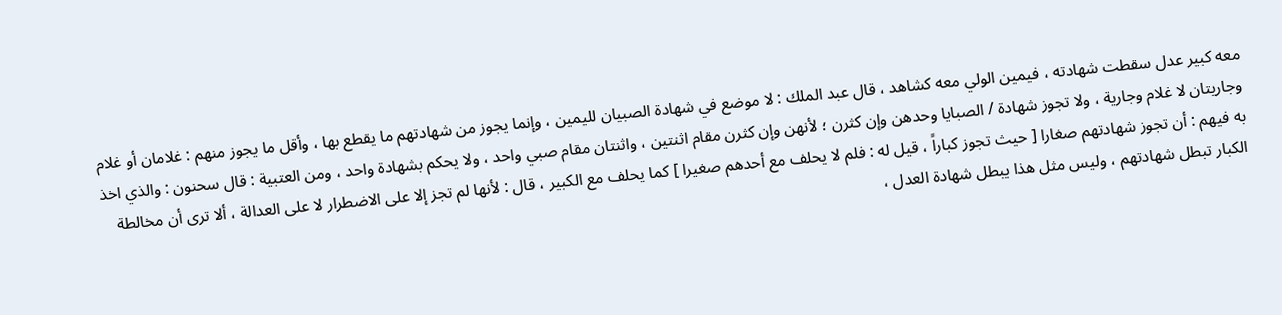معه كبير عدل سقطت شهادته ، فيمين الولي معه كشاهد ، قال عبد الملك : لا موضع في شهادة الصبيان لليمين ، وإنما يجوز من شهادتهم ما يقطع بها ، وأقل ما يجوز منهم : غلامان أو غلام وجاريتان لا غلام وجارية ، ولا تجوز شهادة / الصبايا وحدهن وإن كثرن ؛ لأنهن وإن كثرن مقام اثنتين ، واثنتان مقام صبي واحد ، ولا يحكم بشهادة واحد ، ومن العتبية : قال سحنون : والذي اخذ به فيهم : أن تجوز شهادتهم صغارا [ حيث تجوز كباراً ، قيل له : فلم لا يحلف مع أحدهم صغيرا ] كما يحلف مع الكبير ، قال : لأنها لم تجز إلا على الاضطرار لا على العدالة ، ألا ترى أن مخالطة الكبار تبطل شهادتهم ، وليس مثل هذا يبطل شهادة العدل ،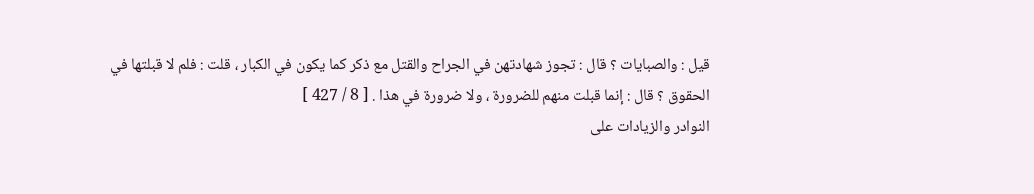قيل : والصبايات ؟ قال : تجوز شهادتهن في الجراح والقتل مع ذكر كما يكون في الكبار ، قلت : فلم لا قبلتها في الحقوق ؟ قال : إنما قبلت منهم للضرورة ، ولا ضرورة في هذا . [ 8 / 427 ]
النوادر والزيادات على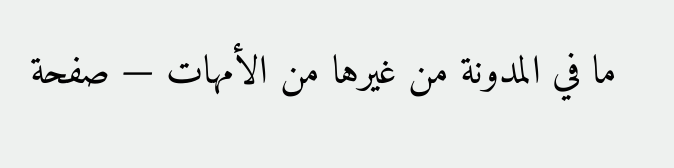ما في المدونة من غيرها من الأمهات — صفحة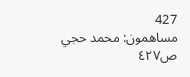427
مساهمون: محمد حجي
ص٤٢٧